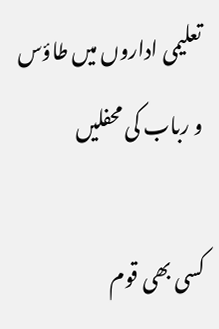تعلیمی اداروں میں طاؤس و رباب کی محفلیں

کسی بھی قوم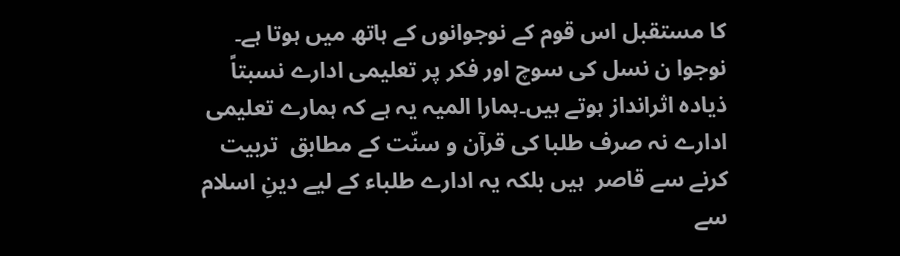کا مستقبل اس قوم کے نوجوانوں کے ہاتھ میں ہوتا ہے۔ نوجوا ن نسل کی سوچ اور فکر پر تعلیمی ادارے نسبتاً ذیادہ اثرانداز ہوتے ہیں۔ہمارا المیہ یہ ہے کہ ہمارے تعلیمی ادارے نہ صرف طلبا کی قرآن و سنّت کے مطابق  تربیت کرنے سے قاصر  ہیں بلکہ یہ ادارے طلباء کے لیے دینِ اسلام سے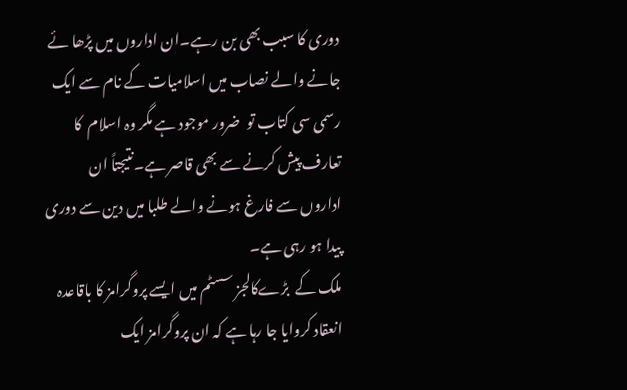دوری کا سبب بھی بن رہے۔ان اداروں میں پڑھا ئے جانے والے نصاب میں اسلامیات کے نام سے ایک رسمی سی کتاب تو  ضرور موجود ہے مگر وہ اسلام  کا تعارف پیش کرنے سے بھی قاصر ہے۔نتیجتاً ان اداروں سے فارغ ہونے والے طلبا میں دین سے دوری پیدا ہو رہی ہے۔
ملک کے  بڑےکالجز سسٹم میں ایسے پروگرامز کا باقاعدہ انعقاد کروایا جا رہا ہے کہ ان پروگرامز ایک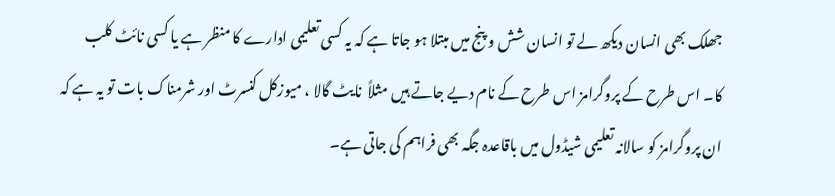جھلک بھی انسان دیکھ لے تو انسان شش و پنج میں مبتلا ہو جاتا ہے کہ یہ کسی تعلیمی ادارے کا منظر ہے یا کسی نائٹ کلب کا۔ اس طرح کے پروگرامز اس طرح کے نام دیے جاتے ہیں مثلاً  نایٹ گالا ، میوزکل کنسرٹ اور شرمناک بات تو یہ ہے کہ ان پروگرامز کو سالانہ تعلیمی شیڈول میں باقاعدہ جگہ بھی فراہم کی جاتی ہے۔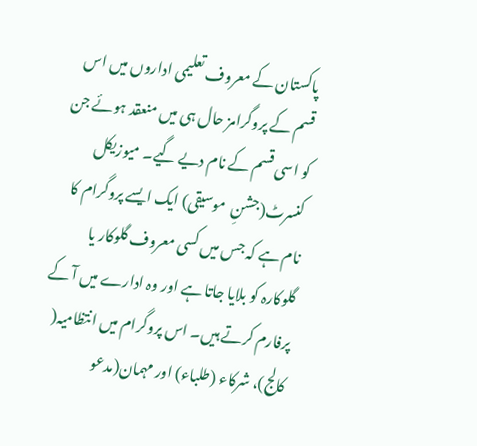پاکستان کے معروف تعلیمی اداروں میں اس قسم کے پروگرامز حال ہی میں منعقد ہوئے جن کو اسی قسم کے نام دیے گیے۔ میوزیکل کنسرٹ(جشنِ  موسیقی) ایک ایسے پروگرام کا نام ہے کہ جس میں کسی معروف گلوکار یا گلوکارہ کو بلایا جاتا ہے اور وہ ادارے میں آ کے پرفارم کرتے ہیں۔ اس پروگرام میں انتظامیہ( کالج)، شرکاء (طلباء) اور مہمان(مدعو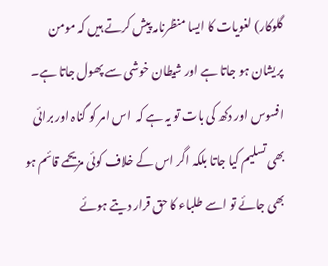گلوکار) لغویات کا ایسا منظرنامہ پیش کرتے ہیں کہ مومن پریشان ہو جاتا ہے اور شیطان خوشی سے پھول جاتا ہے۔
افسوس اور دکھ کی بات تو یہ ہے کہ  اس امر کو گناہ اور برائی بھی تسلیم کیا جاتا بلکہ اگر اس کے خلاف کوئی مزیحمے قائم ہو بھی جائے تو اسے طلباء کا حق قرار دیتے ہوئے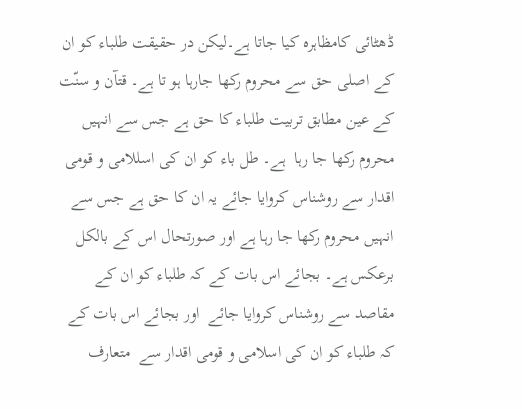ڈھٹائی کامظاہرہ کیا جاتا ہے۔لیکن در حقیقت طلباء کو ان کے اصلی حق سے محروم رکھا جارہا ہو تا ہے۔ قتآن و سنّت کے عین مطابق تربیت طلباء کا حق ہے جس سے انہیں محروم رکھا جا رہا  ہے۔ طل باء کو ان کی اسللامی و قومی اقدار سے روشناس کروایا جائے یہ ان کا حق ہے جس سے انہیں محروم رکھا جا رہا ہے اور صورتحال اس کے بالکل  برعکس ہے۔ بجائے اس بات کے کہ طلباء کو ان کے مقاصد سے روشناس کروایا جائے  اور بجائے اس بات کے کہ طلباء کو ان کی اسلامی و قومی اقدار سے  متعارف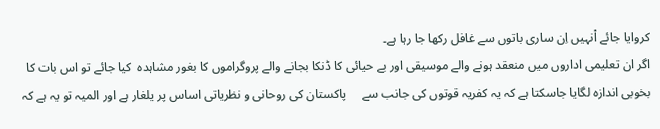کروایا جائے اْنہیں اِن ساری باتوں سے غافل رکھا جا رہا ہے۔
اگر ان تعلیمی اداروں میں منعقد ہونے والے موسیقی اور بے حیائی کا ڈنکا بجانے والے پروگراموں کا بغور مشاہدہ  کیا جائے تو اس بات کا بخوبی اندازہ لگایا جاسکتا ہے کہ یہ کفریہ قوتوں کی جانب سے     پاکستان کی روحانی و نظریاتی اساس پر یلغار ہے اور المیہ تو یہ ہے کہ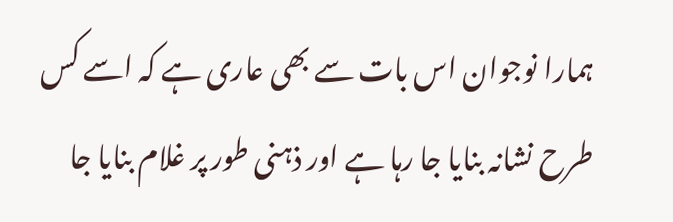ہمارا نوجوان اس بات سے بھی عاری ہے کہ اسے کس طرح نشانہ بنایا جا رہا ہے اور ذہنی طور پر غلام بنایا جا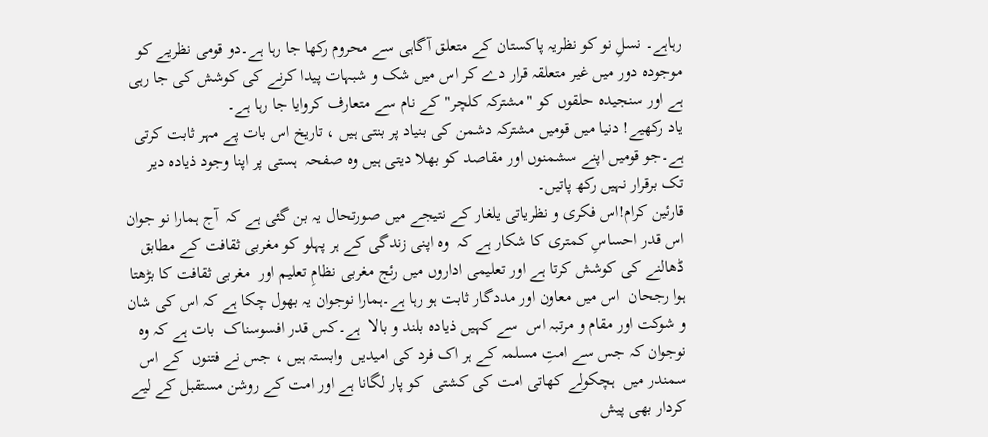رہاہے۔ نسلِ نو کو نظریہ پاکستان کے متعلق آگاہی سے محروم رکھا جا رہا ہے۔دو قومی نظریے کو موجودہ دور میں غیر متعلقہ قرار دے کر اس میں شک و شبہات پیدا کرنے کی کوشش کی جا رہی ہے اور سنجیدہ حلقوں کو "مشترکہ کلچر" کے نام سے متعارف کروایا جا رہا ہے۔
یاد رکھیے! دنیا میں قومیں مشترکہ دشمن کی بنیاد پر بنتی ہیں ، تاریخ اس بات پے مہر ثابت کرتی ہے۔جو قومیں اپنے سشمنوں اور مقاصد کو بھلا دیتی ہیں وہ صفحہ  ہستی پر اپنا وجود ذیادہ دیر تک برقرار نہیں رکھ پاتیں۔
قارئین کرام!اس فکری و نظریاتی یلغار کے نتیجے میں صورتحال یہ بن گئی ہے کہ  آج ہمارا نو جوان اس قدر احساسِ کمتری کا شکار ہے کہ  وہ اپنی زندگی کے ہر پہلو کو مغربی ثقافت کے مطابق ڈھالنے کی کوشش کرتا ہے اور تعلیمی اداروں میں رئج مغربی نظامِ تعلیم اور  مغربی ثقافت کا بڑھتا ہوا رجحان  اس میں معاون اور مددگار ثابت ہو رہا ہے۔ہمارا نوجوان یہ بھول چکا ہے کہ اس کی شان و شوکت اور مقام و مرتبہ اس  سے کہیں ذیادہ بلند و بالا  ہے۔کس قدر افسوسناک  بات ہے کہ وہ نوجوان کہ جس سے امتِ مسلمہ کے ہر اک فرد کی امیدیں  وابستہ ہیں ، جس نے فتنوں  کے اس سمندر میں  ہچکولے کھاتی امت کی کشتی  کو پار لگانا ہے اور امت کے روشن مستقبل کے لیے کردار بھی پیش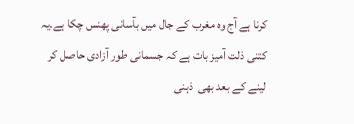کرنا ہے آج وہ مغرب کے جال میں بآسانی پھنس چکا ہے۔یہ کتنی ذلت آمیز بات ہے کہ جسمانی طور آزادی حاصل کر لینے کے بعد بھی  ذہنی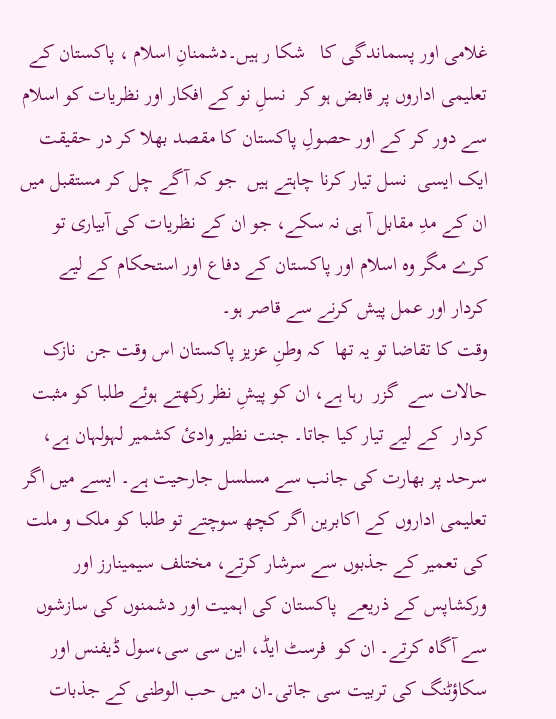غلامی اور پسماندگی کا   شکا ر ہیں۔دشمنانِ اسلام ، پاکستان کے تعلیمی اداروں پر قابض ہو کر  نسلِ نو کے افکار اور نظریات کو اسلام سے دور کر کے اور حصولِ پاکستان کا مقصد بھلا کر در حقیقت ایک ایسی  نسل تیار کرنا چاہتے ہیں  جو کہ آگے چل کر مستقبل میں ان کے مدِ مقابل آ ہی نہ سکے، جو ان کے نظریات کی آبیاری تو کرے مگر وہ اسلام اور پاکستان کے دفاع اور استحکام کے لیے کردار اور عمل پیش کرنے سے قاصر ہو۔
وقت کا تقاضا تو یہ تھا  کہ وطنِ عزیز پاکستان اس وقت جن  نازک حالات سے  گزر  رہا ہے، ان کو پیشِ نظر رکھتے ہوئے طلبا کو مثبت کردار  کے لیے تیار کیا جاتا۔ جنت نظیر وادئ کشمیر لہولہان ہے، سرحد پر بھارت کی جانب سے مسلسل جارحیت ہے۔ ایسے میں اگر تعلیمی اداروں کے اکابرین اگر کچھ سوچتے تو طلبا کو ملک و ملت کی تعمیر کے جذبوں سے سرشار کرتے، مختلف سیمینارز اور ورکشاپس کے ذریعے  پاکستان کی اہمیت اور دشمنوں کی سازشوں سے آگاہ کرتے۔ ان کو  فرسٹ ایڈ، این سی سی،سول ڈیفنس اور سکاؤٹنگ کی تربیت سی جاتی۔ان میں حب الوطنی کے جذبات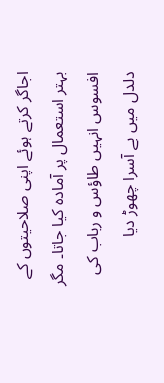اجاگر کرتے ہوئے اپنی صلاحیتوں کے بہتر استعمال پر آمادہ کیا جاتا۔ مگر افسوس انہیں طاؤس و رباب کی دلدل میں بے آسرا چھوڑ دیا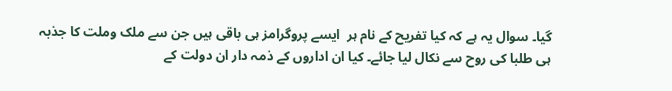گیا۔ سوال یہ ہے کہ کیا تفریح کے نام ہر  ایسے پروگرامز ہی باقی ہیں جن سے ملک وملت کا جذبہ ہی طلبا کی روح سے نکال لیا جائے۔ کیا ان اداروں کے ذمہ دار ان دولت کے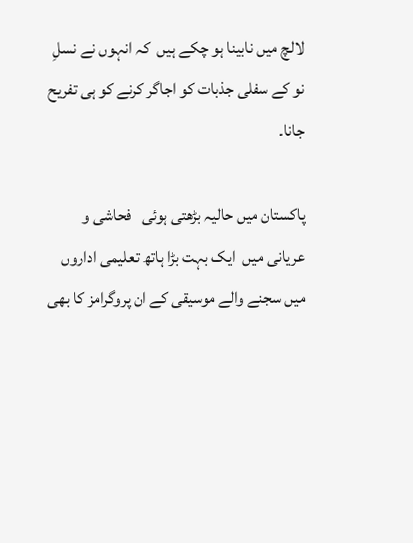لالچ میں نابینا ہو چکے ہیں  کہ انہوں نے نسلِ نو کے سفلی جذبات کو اجاگر کرنے کو ہی تفریح جانا۔

پاکستان میں حالیہ بڑھتی ہوئی   فحاشی و عریانی میں  ایک بہت بڑا ہاتھ تعلیمی اداروں میں سجنے والے موسیقی کے ان پروگرامز کا بھی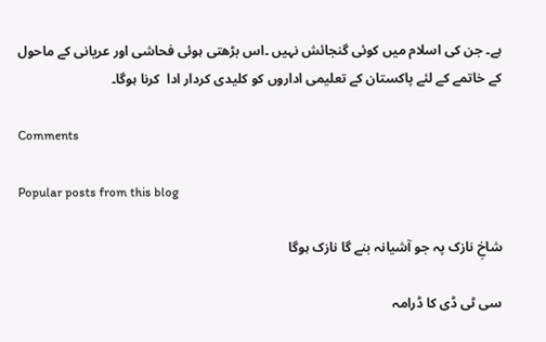ہے۔ جن کی اسلام میں کوئی گنجائش نہیں ۔اس بڑھتی ہوئی فحاشی اور عریانی کے ماحول کے خاتمے کے لئے پاکستان کے تعلیمی اداروں کو کلیدی کردار ادا  کرنا ہوگا۔

Comments

Popular posts from this blog

شاخِ نازک پہ جو آشیانہ بنے گا نازک ہوگا

سی ٹی ڈی کا ڈرامہ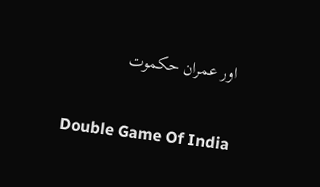اور عمران حکموت

Double Game Of India